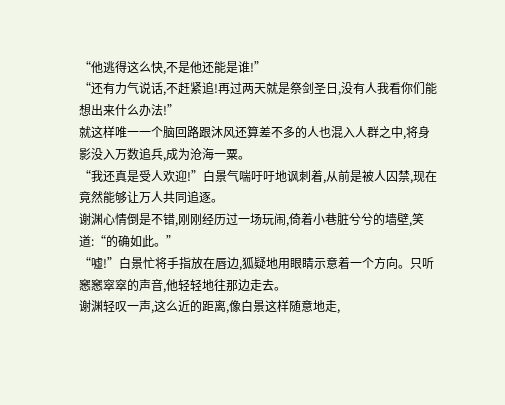“他逃得这么快,不是他还能是谁!”
“还有力气说话,不赶紧追!再过两天就是祭剑圣日,没有人我看你们能想出来什么办法!”
就这样唯一一个脑回路跟沐风还算差不多的人也混入人群之中,将身影没入万数追兵,成为沧海一粟。
“我还真是受人欢迎!”白景气喘吁吁地讽刺着,从前是被人囚禁,现在竟然能够让万人共同追逐。
谢渊心情倒是不错,刚刚经历过一场玩闹,倚着小巷脏兮兮的墙壁,笑道:“的确如此。”
“嘘!”白景忙将手指放在唇边,狐疑地用眼睛示意着一个方向。只听窸窸窣窣的声音,他轻轻地往那边走去。
谢渊轻叹一声,这么近的距离,像白景这样随意地走,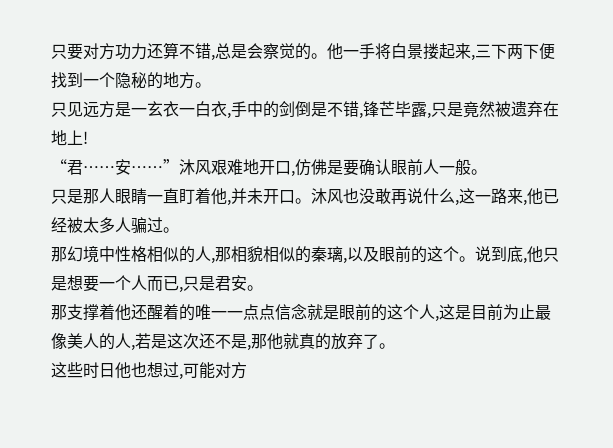只要对方功力还算不错,总是会察觉的。他一手将白景搂起来,三下两下便找到一个隐秘的地方。
只见远方是一玄衣一白衣,手中的剑倒是不错,锋芒毕露,只是竟然被遗弃在地上!
“君……安……”沐风艰难地开口,仿佛是要确认眼前人一般。
只是那人眼睛一直盯着他,并未开口。沐风也没敢再说什么,这一路来,他已经被太多人骗过。
那幻境中性格相似的人,那相貌相似的秦璃,以及眼前的这个。说到底,他只是想要一个人而已,只是君安。
那支撑着他还醒着的唯一一点点信念就是眼前的这个人,这是目前为止最像美人的人,若是这次还不是,那他就真的放弃了。
这些时日他也想过,可能对方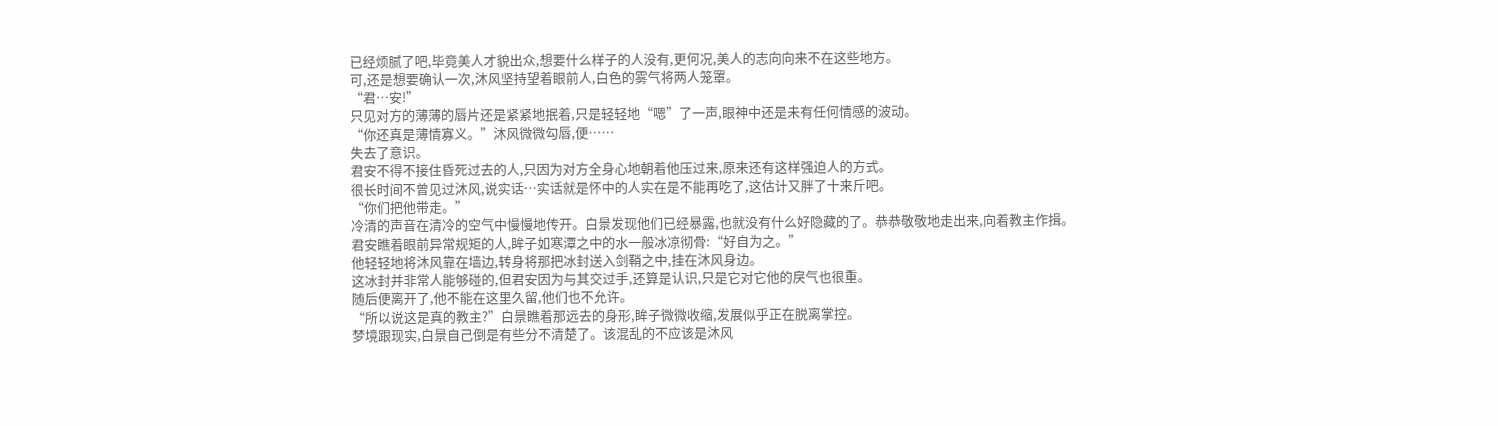已经烦腻了吧,毕竟美人才貌出众,想要什么样子的人没有,更何况,美人的志向向来不在这些地方。
可,还是想要确认一次,沐风坚持望着眼前人,白色的雾气将两人笼罩。
“君…安!”
只见对方的薄薄的唇片还是紧紧地抿着,只是轻轻地“嗯”了一声,眼神中还是未有任何情感的波动。
“你还真是薄情寡义。”沐风微微勾唇,便……
失去了意识。
君安不得不接住昏死过去的人,只因为对方全身心地朝着他压过来,原来还有这样强迫人的方式。
很长时间不曾见过沐风,说实话…实话就是怀中的人实在是不能再吃了,这估计又胖了十来斤吧。
“你们把他带走。”
冷清的声音在清冷的空气中慢慢地传开。白景发现他们已经暴露,也就没有什么好隐藏的了。恭恭敬敬地走出来,向着教主作揖。
君安瞧着眼前异常规矩的人,眸子如寒潭之中的水一般冰凉彻骨:“好自为之。”
他轻轻地将沐风靠在墙边,转身将那把冰封送入剑鞘之中,挂在沐风身边。
这冰封并非常人能够碰的,但君安因为与其交过手,还算是认识,只是它对它他的戾气也很重。
随后便离开了,他不能在这里久留,他们也不允许。
“所以说这是真的教主?”白景瞧着那远去的身形,眸子微微收缩,发展似乎正在脱离掌控。
梦境跟现实,白景自己倒是有些分不清楚了。该混乱的不应该是沐风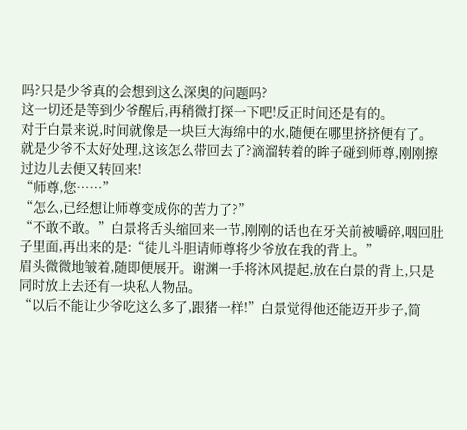吗?只是少爷真的会想到这么深奥的问题吗?
这一切还是等到少爷醒后,再稍微打探一下吧!反正时间还是有的。
对于白景来说,时间就像是一块巨大海绵中的水,随便在哪里挤挤便有了。
就是少爷不太好处理,这该怎么带回去了?滴溜转着的眸子碰到师尊,刚刚擦过边儿去便又转回来!
“师尊,您……”
“怎么,已经想让师尊变成你的苦力了?”
“不敢不敢。”白景将舌头缩回来一节,刚刚的话也在牙关前被嚼碎,咽回肚子里面,再出来的是:“徒儿斗胆请师尊将少爷放在我的背上。”
眉头微微地皱着,随即便展开。谢渊一手将沐风提起,放在白景的背上,只是同时放上去还有一块私人物品。
“以后不能让少爷吃这么多了,跟猪一样!”白景觉得他还能迈开步子,简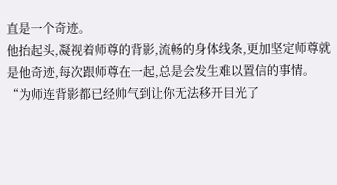直是一个奇迹。
他抬起头,凝视着师尊的背影,流畅的身体线条,更加坚定师尊就是他奇迹,每次跟师尊在一起,总是会发生难以置信的事情。
“为师连背影都已经帅气到让你无法移开目光了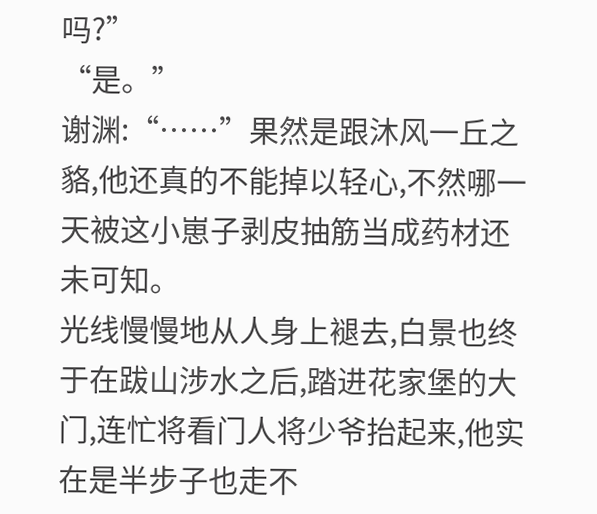吗?”
“是。”
谢渊:“……”果然是跟沐风一丘之貉,他还真的不能掉以轻心,不然哪一天被这小崽子剥皮抽筋当成药材还未可知。
光线慢慢地从人身上褪去,白景也终于在跋山涉水之后,踏进花家堡的大门,连忙将看门人将少爷抬起来,他实在是半步子也走不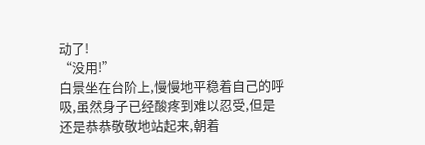动了!
“没用!”
白景坐在台阶上,慢慢地平稳着自己的呼吸,虽然身子已经酸疼到难以忍受,但是还是恭恭敬敬地站起来,朝着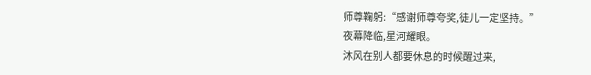师尊鞠躬:“感谢师尊夸奖,徒儿一定坚持。”
夜幕降临,星河耀眼。
沐风在别人都要休息的时候醒过来,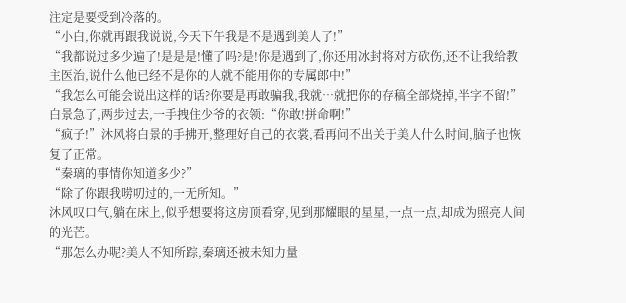注定是要受到冷落的。
“小白,你就再跟我说说,今天下午我是不是遇到美人了!”
“我都说过多少遍了!是是是!懂了吗?是!你是遇到了,你还用冰封将对方砍伤,还不让我给教主医治,说什么他已经不是你的人就不能用你的专属郎中!”
“我怎么可能会说出这样的话?你要是再敢骗我,我就…就把你的存稿全部烧掉,半字不留!”
白景急了,两步过去,一手拽住少爷的衣领:“你敢!拼命啊!”
“疯子!”沐风将白景的手拂开,整理好自己的衣裳,看再问不出关于美人什么时间,脑子也恢复了正常。
“秦璃的事情你知道多少?”
“除了你跟我唠叨过的,一无所知。”
沐风叹口气,躺在床上,似乎想要将这房顶看穿,见到那耀眼的星星,一点一点,却成为照亮人间的光芒。
“那怎么办呢?美人不知所踪,秦璃还被未知力量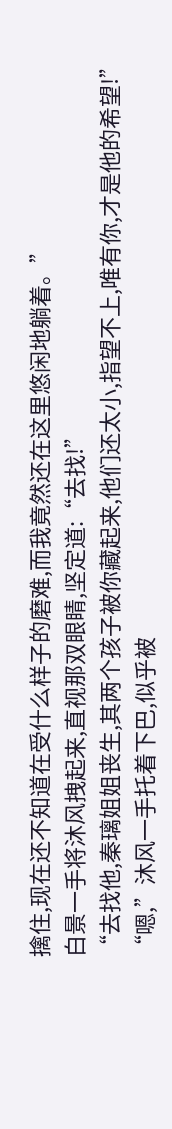擒住,现在还不知道在受什么样子的磨难,而我竟然还在这里悠闲地躺着。”
白景一手将沐风拽起来,直视那双眼睛,坚定道:“去找!”
“去找他,秦璃姐姐丧生,其两个孩子被你藏起来,他们还太小,指望不上,唯有你,才是他的希望!”
“嗯,”沐风一手托着下巴,似乎被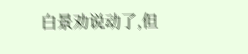白景劝说动了,但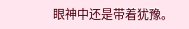眼神中还是带着犹豫。